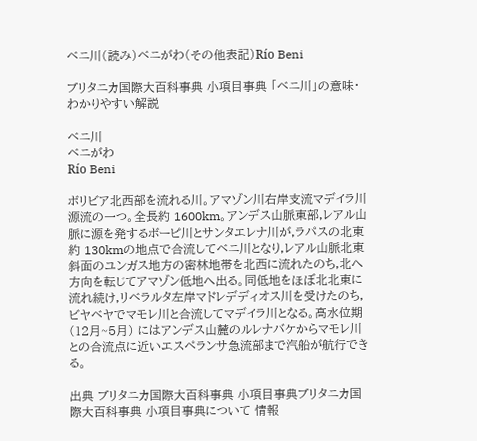ベニ川(読み)ベニがわ(その他表記)Río Beni

ブリタニカ国際大百科事典 小項目事典 「ベニ川」の意味・わかりやすい解説

ベニ川
ベニがわ
Río Beni

ボリビア北西部を流れる川。アマゾン川右岸支流マデイラ川源流の一つ。全長約 1600km。アンデス山脈東部,レアル山脈に源を発するボーピ川とサンタエレナ川が,ラパスの北東約 130kmの地点で合流してベニ川となり,レアル山脈北東斜面のユンガス地方の密林地帯を北西に流れたのち,北へ方向を転じてアマゾン低地へ出る。同低地をほぼ北北東に流れ続け,リベラルタ左岸マドレデディオス川を受けたのち,ビヤベヤでマモレ川と合流してマデイラ川となる。高水位期 (12月~5月) にはアンデス山麓のルレナバケからマモレ川との合流点に近いエスペランサ急流部まで汽船が航行できる。

出典 ブリタニカ国際大百科事典 小項目事典ブリタニカ国際大百科事典 小項目事典について 情報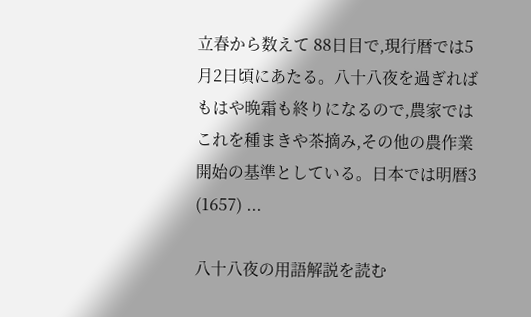立春から数えて 88日目で,現行暦では5月2日頃にあたる。八十八夜を過ぎればもはや晩霜も終りになるので,農家ではこれを種まきや茶摘み,その他の農作業開始の基準としている。日本では明暦3 (1657) ...

八十八夜の用語解説を読む